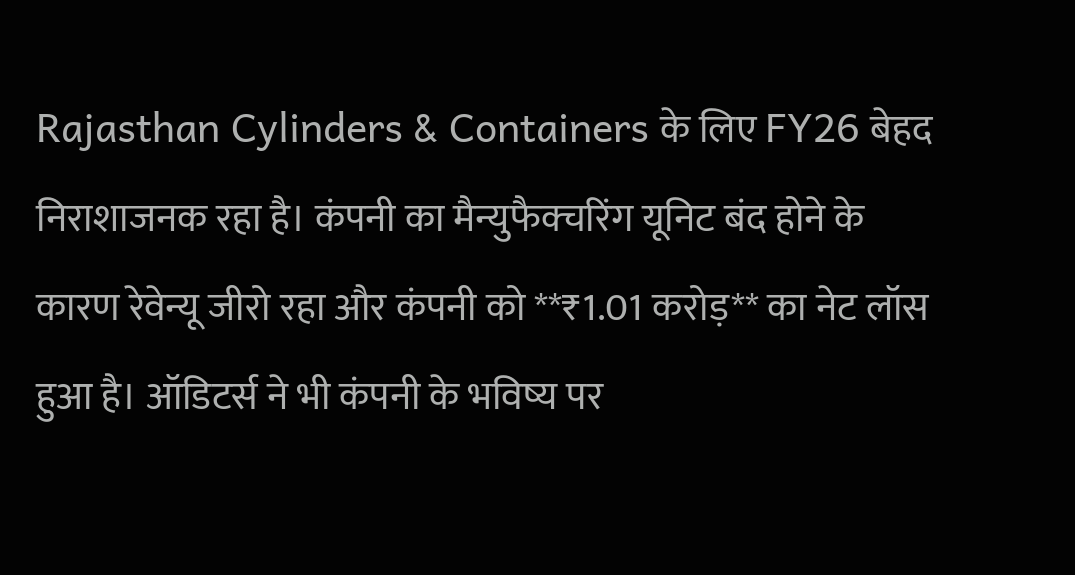Rajasthan Cylinders & Containers के लिए FY26 बेहद निराशाजनक रहा है। कंपनी का मैन्युफैक्चरिंग यूनिट बंद होने के कारण रेवेन्यू जीरो रहा और कंपनी को **₹1.01 करोड़** का नेट लॉस हुआ है। ऑडिटर्स ने भी कंपनी के भविष्य पर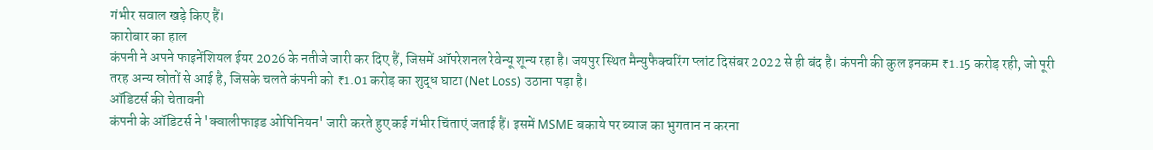गंभीर सवाल खड़े किए हैं।
कारोबार का हाल
कंपनी ने अपने फाइनेंशियल ईयर 2026 के नतीजे जारी कर दिए हैं, जिसमें ऑपरेशनल रेवेन्यू शून्य रहा है। जयपुर स्थित मैन्युफैक्चरिंग प्लांट दिसंबर 2022 से ही बंद है। कंपनी की कुल इनकम ₹1.15 करोड़ रही, जो पूरी तरह अन्य स्रोतों से आई है, जिसके चलते कंपनी को ₹1.01 करोड़ का शुद्ध घाटा (Net Loss) उठाना पड़ा है।
ऑडिटर्स की चेतावनी
कंपनी के ऑडिटर्स ने 'क्वालीफाइड ओपिनियन' जारी करते हुए कई गंभीर चिंताएं जताई हैं। इसमें MSME बकाये पर ब्याज का भुगतान न करना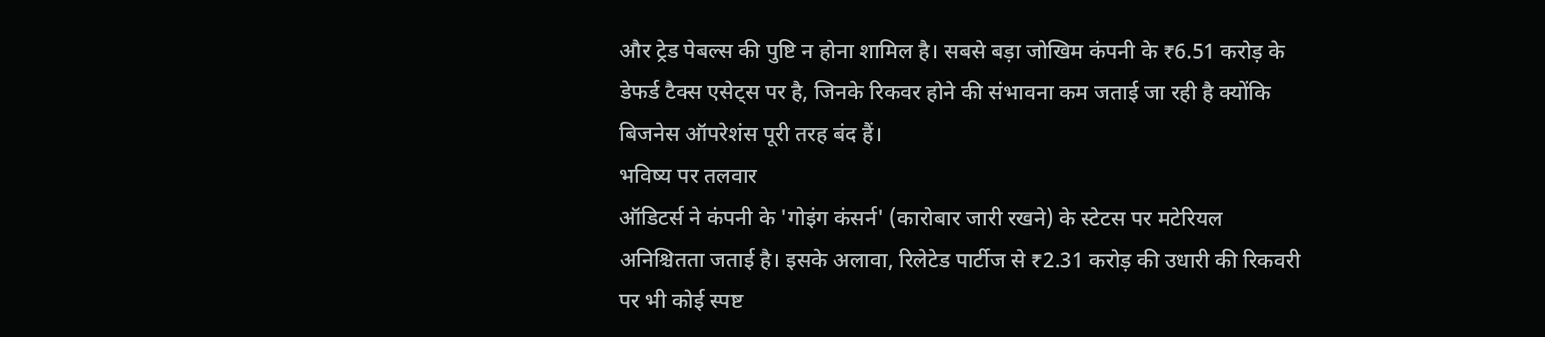और ट्रेड पेबल्स की पुष्टि न होना शामिल है। सबसे बड़ा जोखिम कंपनी के ₹6.51 करोड़ के डेफर्ड टैक्स एसेट्स पर है, जिनके रिकवर होने की संभावना कम जताई जा रही है क्योंकि बिजनेस ऑपरेशंस पूरी तरह बंद हैं।
भविष्य पर तलवार
ऑडिटर्स ने कंपनी के 'गोइंग कंसर्न' (कारोबार जारी रखने) के स्टेटस पर मटेरियल अनिश्चितता जताई है। इसके अलावा, रिलेटेड पार्टीज से ₹2.31 करोड़ की उधारी की रिकवरी पर भी कोई स्पष्ट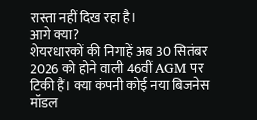रास्ता नहीं दिख रहा है।
आगे क्या?
शेयरधारकों की निगाहें अब 30 सितंबर 2026 को होने वाली 46वीं AGM पर टिकी हैं। क्या कंपनी कोई नया बिजनेस मॉडल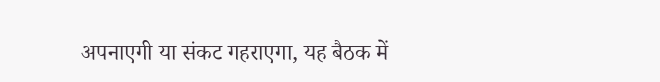अपनाएगी या संकट गहराएगा, यह बैठक में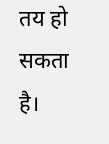तय हो सकता है।